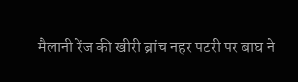मैलानी रेंज की खीरी ब्रांच नहर पटरी पर बाघ ने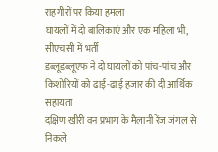राहगीरों पर किया हमला
घायलों में दो बालिकाएं और एक महिला भी, सीएचसी में भर्ती
डब्लूडब्लूएफ ने दो घायलों को पांच-पांच और किशोरियों को ढाई-ढाई हजार की दी आर्थिक सहायता
दक्षिण खीरी वन प्रभाग के मैलानी रेंज जंगल से निकले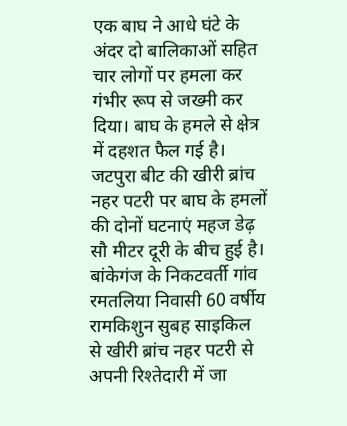एक बाघ ने आधे घंटे के अंदर दो बालिकाओं सहित चार लोगों पर हमला कर गंभीर रूप से जख्मी कर दिया। बाघ के हमले से क्षेत्र में दहशत फैल गई है। जटपुरा बीट की खीरी ब्रांच नहर पटरी पर बाघ के हमलों की दोनों घटनाएं महज डेढ़ सौ मीटर दूरी के बीच हुई है।
बांकेगंज के निकटवर्ती गांव रमतलिया निवासी 60 वर्षीय रामकिशुन सुबह साइकिल से खीरी ब्रांच नहर पटरी से अपनी रिश्तेदारी में जा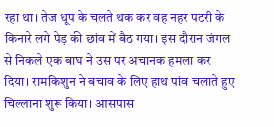रहा था। तेज धूप के चलते थक कर वह नहर पटरी के किनारे लगे पेड़ की छांव में बैठ गया। इस दौरान जंगल से निकले एक बाघ ने उस पर अचानक हमला कर दिया। रामकिशुन ने बचाव के लिए हाथ पांव चलाते हुए चिल्लाना शुरू किया। आसपास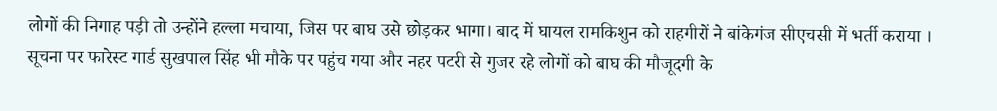लोगों की निगाह पड़ी तो उन्होंने हल्ला मचाया, जिस पर बाघ उसे छोड़कर भागा। बाद में घायल रामकिशुन को राहगीरों ने बांकेगंज सीएचसी में भर्ती कराया ।
सूचना पर फारेस्ट गार्ड सुखपाल सिंह भी मौके पर पहुंच गया और नहर पटरी से गुजर रहे लोगों को बाघ की मौजूदगी के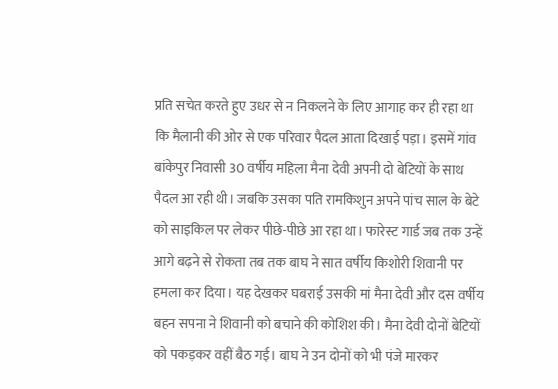प्रति सचेत करते हुए उधर से न निकलने के लिए आगाह कर ही रहा था कि मैलानी की ओर से एक परिवार पैदल आता दिखाई पड़ा। इसमें गांव बांकेपुर निवासी 30 वर्षीय महिला मैना देवी अपनी दो बेटियों के साथ पैदल आ रही थी। जबकि उसका पति रामकिशुन अपने पांच साल के बेटे को साइकिल पर लेकर पीछे-पीछे आ रहा था। फारेस्ट गार्ड जब तक उन्हें आगे बढ़ने से रोकता तब तक बाघ ने सात वर्षीय किशोरी शिवानी पर हमला कर दिया। यह देखकर घबराई उसकी मां मैना देवी और दस वर्षीय बहन सपना ने शिवानी को बचाने की कोशिश की। मैना देवी दोनों बेटियों को पकड़कर वहीं बैठ गई। बाघ ने उन दोनों को भी पंजे मारकर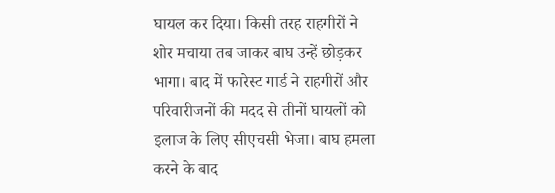घायल कर दिया। किसी तरह राहगीरों ने शोर मचाया तब जाकर बाघ उन्हें छोड़कर भागा। बाद में फारेस्ट गार्ड ने राहगीरों और परिवारीजनों की मदद से तीनों घायलों को इलाज के लिए सीएचसी भेजा। बाघ हमला करने के बाद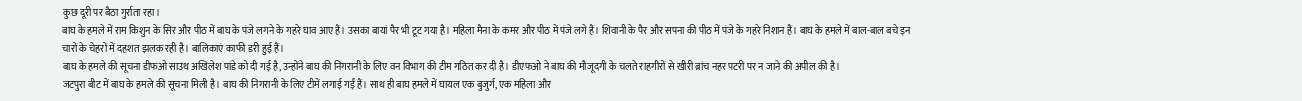कुछ दूरी पर बैठा गुर्राता रहा।
बाघ के हमले में राम किशुन के सिर और पीठ में बाघ के पंजे लगने के गहरे घाव आए हैं। उसका बायां पैर भी टूट गया है। महिला मैना के कमर और पीठ में पंजे लगे हैं। शिवानी के पैर और सपना की पीठ में पंजे के गहरे निशान हैं। बाघ के हमले में बाल-बाल बचे इन चारों के चेहरों में दहशत झलक रही है। बालिकाएं काफी डरी हुई हैं।
बाघ के हमले की सूचना डीफओ साउथ अखिलेश पांडे को दी गई है, उन्होंने बाघ की निगरानी के लिए वन विभाग की टीम गठित कर दी है। डीएफओ ने बाघ की मौजूदगी के चलते राहगीरों से खीरी ब्रांच नहर पटरी पर न जाने की अपील की है।
जटपुरा बीट में बाघ के हमले की सूचना मिली है। बाघ की निगरानी के लिए टीमें लगाई गईं हैं। साथ ही बाघ हमले में घायल एक बुजुर्ग, एक महिला और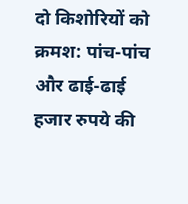दो किशोरियों को क्रमश: पांच-पांच और ढाई-ढाई हजार रुपये की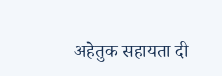अहेतुक सहायता दी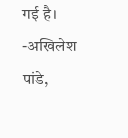गई है।
-अखिलेश पांडे,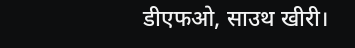डीएफओ, साउथ खीरी।